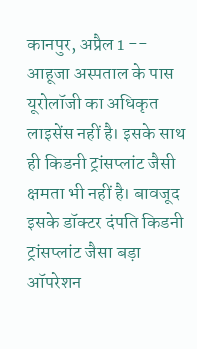कानपुर, अप्रैल 1 -- आहूजा अस्पताल के पास यूरोलॉजी का अधिकृत लाइसेंस नहीं है। इसके साथ ही किडनी ट्रांसप्लांट जैसी क्षमता भी नहीं है। बावजूद इसके डॉक्टर दंपति किडनी ट्रांसप्लांट जैसा बड़ा ऑपरेशन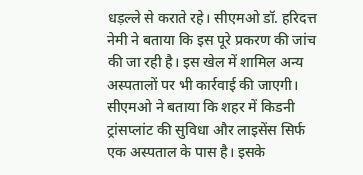धड़ल्ले से कराते रहे। सीएमओ डॉ. हरिदत्त नेमी ने बताया कि इस पूरे प्रकरण की जांच की जा रही है। इस खेल में शामिल अन्य अस्पतालों पर भी कार्रवाई की जाएगी। सीएमओ ने बताया कि शहर में किडनी ट्रांसप्लांट की सुविधा और लाइसेंस सिर्फ एक अस्पताल के पास है। इसके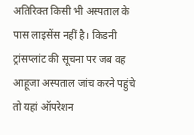अतिरिक्त किसी भी अस्पताल के पास लाइसेंस नहीं है। किडनी ट्रांसप्लांट की सूचना पर जब वह आहूजा अस्पताल जांच करने पहुंचे तो यहां ऑपरेशन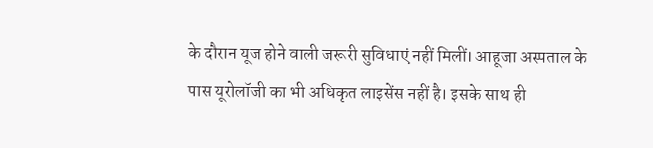के दौरान यूज होने वाली जरूरी सुविधाएं नहीं मिलीं। आहूजा अस्पताल के पास यूरोलॉजी का भी अधिकृत लाइसेंस नहीं है। इसके साथ ही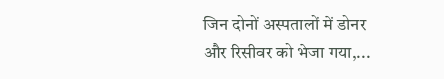जिन दोनों अस्पतालों में डोनर और रिसीवर को भेजा गया,...